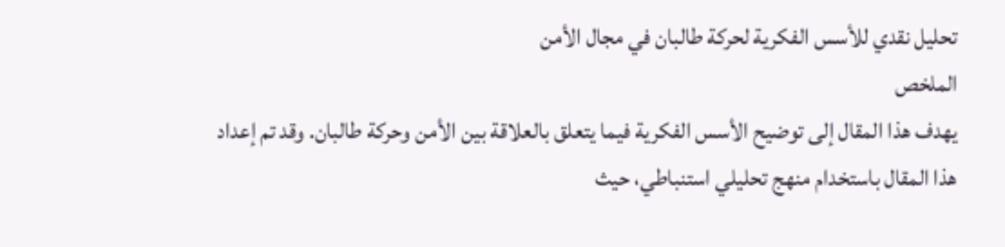تحليل نقدي للأسس الفكرية لحركة طالبان في مجال الأمن
الملخص
يهدف هذا المقال إلى توضيح الأسس الفكرية فيما يتعلق بالعلاقة بين الأمن وحركة طالبان. وقد تم إعداد هذا المقال باستخدام منهج تحليلي استنباطي، حيث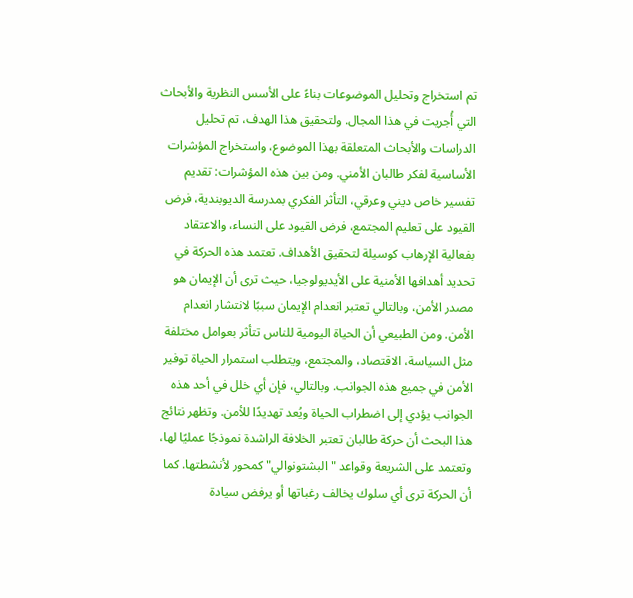تم استخراج وتحليل الموضوعات بناءً على الأسس النظرية والأبحاث التي أُجريت في هذا المجال. ولتحقيق هذا الهدف، تم تحليل الدراسات والأبحاث المتعلقة بهذا الموضوع، واستخراج المؤشرات الأساسية لفكر طالبان الأمني. ومن بين هذه المؤشرات: تقديم تفسير خاص ديني وعرقي، التأثر الفكري بمدرسة الديوبندية، فرض القيود على تعليم المجتمع، فرض القيود على النساء، والاعتقاد بفعالية الإرهاب كوسيلة لتحقيق الأهداف. تعتمد هذه الحركة في تحديد أهدافها الأمنية على الأيديولوجيا، حيث ترى أن الإيمان هو مصدر الأمن، وبالتالي تعتبر انعدام الإيمان سببًا لانتشار انعدام الأمن. ومن الطبيعي أن الحياة اليومية للناس تتأثر بعوامل مختلفة مثل السياسة، الاقتصاد، والمجتمع، ويتطلب استمرار الحياة توفير الأمن في جميع هذه الجوانب. وبالتالي، فإن أي خلل في أحد هذه الجوانب يؤدي إلى اضطراب الحياة ويُعد تهديدًا للأمن. وتظهر نتائج هذا البحث أن حركة طالبان تعتبر الخلافة الراشدة نموذجًا عمليًا لها، وتعتمد على الشريعة وقواعد "البشتونوالي" كمحور لأنشطتها. كما أن الحركة ترى أي سلوك يخالف رغباتها أو يرفض سيادة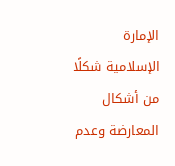الإمارة الإسلامية شكلًا من أشكال المعارضة وعدم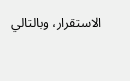الاستقرار، وبالتالي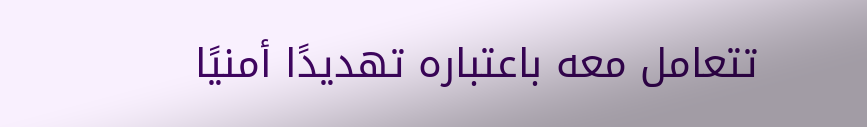تتعامل معه باعتباره تهديدًا أمنيًا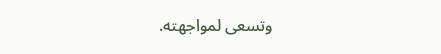وتسعى لمواجهته.